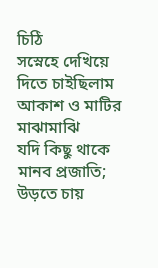চিঠি
সস্নেহে দেখিয়ে দিতে চাইছিলাম আকাশ ও মাটির মাঝামাঝি
যদি কিছু থাকে মানব প্রজাতি; উড়তে চায়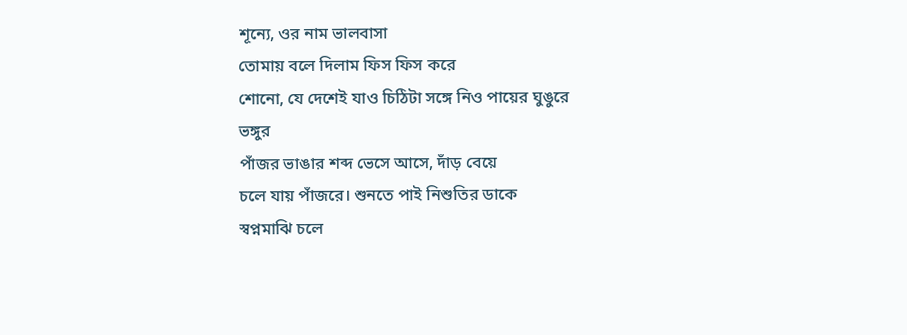শূন্যে, ওর নাম ভালবাসা
তোমায় বলে দিলাম ফিস ফিস করে
শোনো, যে দেশেই যাও চিঠিটা সঙ্গে নিও পায়ের ঘুঙুরে
ভঙ্গুর
পাঁজর ভাঙার শব্দ ভেসে আসে, দাঁড় বেয়ে
চলে যায় পাঁজরে। শুনতে পাই নিশুতির ডাকে
স্বপ্নমাঝি চলে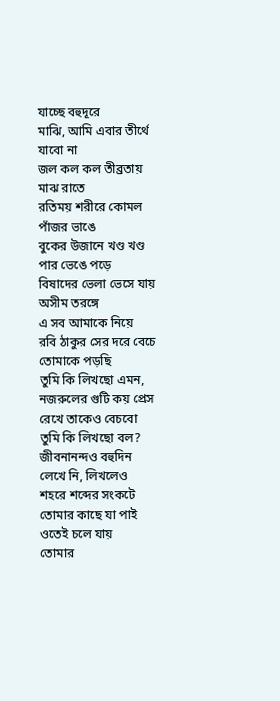যাচ্ছে বহুদূরে
মাঝি, আমি এবার তীর্থে যাবো না
জল কল কল তীব্রতায় মাঝ রাতে
রতিময় শরীরে কোমল পাঁজর ভাঙে
বুকের উজানে খণ্ড খণ্ড পার ভেঙে পড়ে
বিষাদের ভেলা ভেসে যায় অসীম তরঙ্গে
এ সব আমাকে নিয়ে
রবি ঠাকুর সের দরে বেচে তোমাকে পড়ছি
তুমি কি লিখছো এমন, নজরুলের গুটি কয় প্রেস রেখে তাকেও বেচবো
তুমি কি লিখছো বল? জীবনানন্দও বহুদিন লেখে নি, লিখলেও
শহরে শব্দের সংকটে তোমার কাছে যা পাই ওতেই চলে যায়
তোমার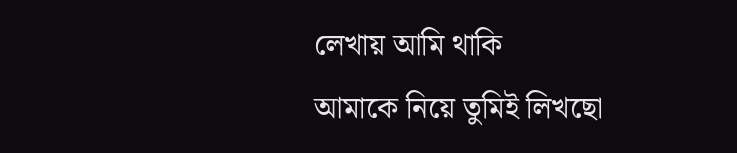লেখায় আমি থাকি
আমাকে নিয়ে তুমিই লিখছো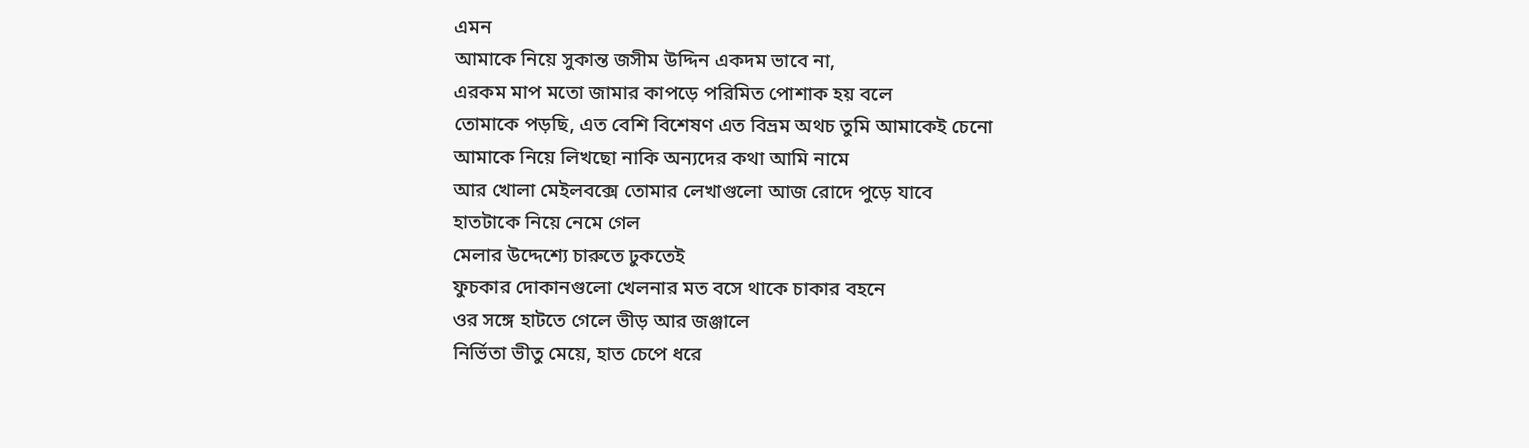এমন
আমাকে নিয়ে সুকান্ত জসীম উদ্দিন একদম ভাবে না,
এরকম মাপ মতো জামার কাপড়ে পরিমিত পোশাক হয় বলে
তোমাকে পড়ছি, এত বেশি বিশেষণ এত বিভ্রম অথচ তুমি আমাকেই চেনো
আমাকে নিয়ে লিখছো নাকি অন্যদের কথা আমি নামে
আর খোলা মেইলবক্সে তোমার লেখাগুলো আজ রোদে পুড়ে যাবে
হাতটাকে নিয়ে নেমে গেল
মেলার উদ্দেশ্যে চারুতে ঢুকতেই
ফুচকার দোকানগুলো খেলনার মত বসে থাকে চাকার বহনে
ওর সঙ্গে হাটতে গেলে ভীড় আর জঞ্জালে
নির্ভিতা ভীতু মেয়ে, হাত চেপে ধরে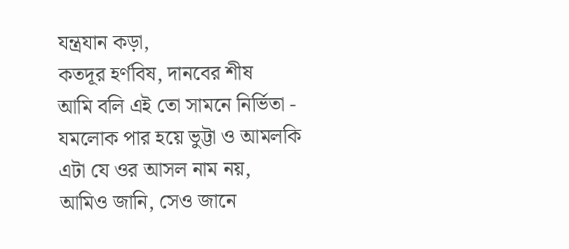যন্ত্রযান কড়া,
কতদূর হর্ণবিষ, দানবের শীষ
আমি বলি এই তো সামনে নির্ভিতা -
যমলোক পার হয়ে ভুট্টা ও আমলকি
এটা যে ওর আসল নাম নয়, আমিও জানি, সেও জানে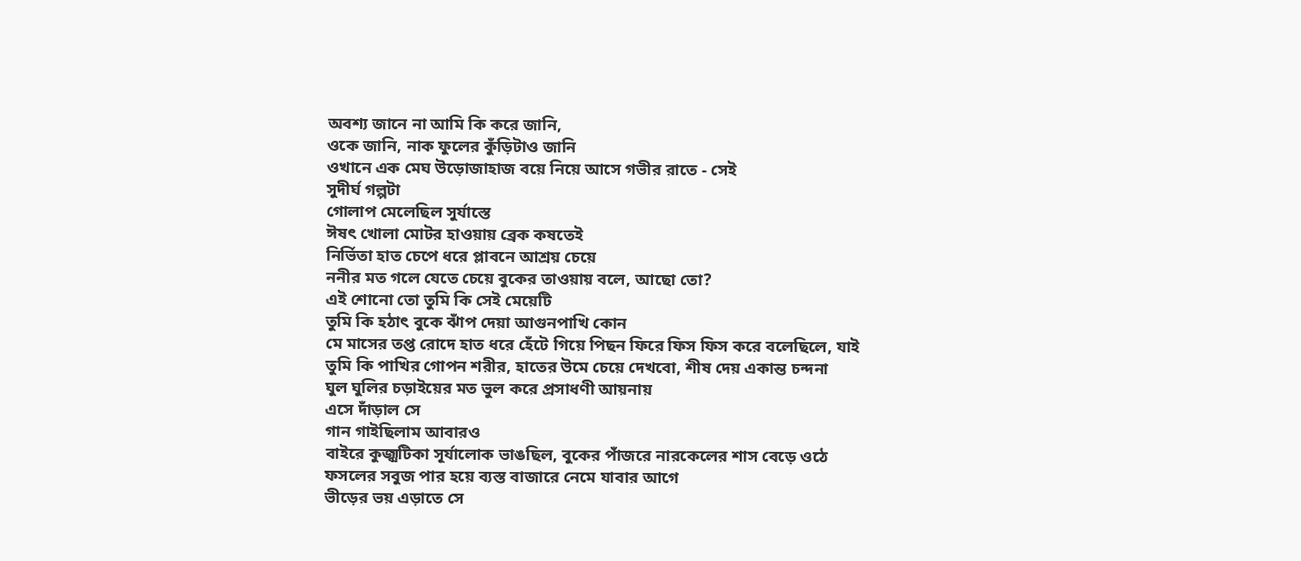অবশ্য জানে না আমি কি করে জানি,
ওকে জানি, নাক ফুলের কুঁড়িটাও জানি
ওখানে এক মেঘ উড়োজাহাজ বয়ে নিয়ে আসে গভীর রাতে - সেই
সুদীর্ঘ গল্পটা
গোলাপ মেলেছিল সুর্যাস্তে
ঈষৎ খোলা মোটর হাওয়ায় ব্রেক কষতেই
নির্ভিতা হাত চেপে ধরে প্লাবনে আশ্রয় চেয়ে
ননীর মত গলে যেতে চেয়ে বুকের তাওয়ায় বলে, আছো তো?
এই শোনো তো তুমি কি সেই মেয়েটি
তুমি কি হঠাৎ বুকে ঝাঁপ দেয়া আগুনপাখি কোন
মে মাসের তপ্ত রোদে হাত ধরে হেঁটে গিয়ে পিছন ফিরে ফিস ফিস করে বলেছিলে, যাই
তুমি কি পাখির গোপন শরীর, হাতের উমে চেয়ে দেখবো, শীষ দেয় একান্ত চন্দনা
ঘুল ঘুলির চড়াইয়ের মত ভুল করে প্রসাধণী আয়নায়
এসে দাঁড়াল সে
গান গাইছিলাম আবারও
বাইরে কুজ্ঝটিকা সূর্যালোক ভাঙছিল, বুকের পাঁজরে নারকেলের শাস বেড়ে ওঠে
ফসলের সবুজ পার হয়ে ব্যস্ত বাজারে নেমে যাবার আগে
ভীড়ের ভয় এড়াতে সে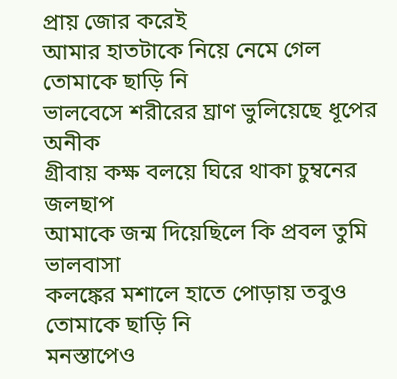প্রায় জোর করেই
আমার হাতটাকে নিয়ে নেমে গেল
তোমাকে ছাড়ি নি
ভালবেসে শরীরের ঘ্রাণ ভুলিয়েছে ধূপের অনীক
গ্রীবায় কক্ষ বলয়ে ঘিরে থাকা চুম্বনের জলছাপ
আমাকে জন্ম দিয়েছিলে কি প্রবল তুমি ভালবাসা
কলঙ্কের মশালে হাতে পোড়ায় তবুও তোমাকে ছাড়ি নি
মনস্তাপেও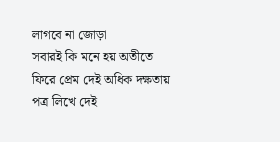লাগবে না জোড়া
সবারই কি মনে হয় অতীতে ফিরে প্রেম দেই অধিক দক্ষতায়
পত্র লিখে দেই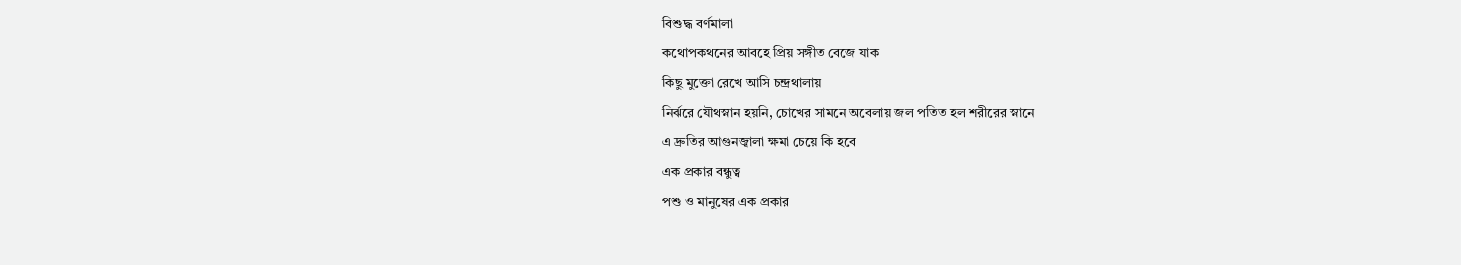বিশুদ্ধ বর্ণমালা
কথোপকথনের আবহে প্রিয় সঙ্গীত বেজে যাক
কিছু মুক্তো রেখে আসি চন্দ্রথালায়
নির্ঝরে যৌথস্নান হয়নি, চোখের সামনে অবেলায় জল পতিত হল শরীরের স্নানে
এ দ্রুতির আগুনজ্বালা ক্ষমা চেয়ে কি হবে
এক প্রকার বন্ধুত্ব
পশু ও মানুষের এক প্রকার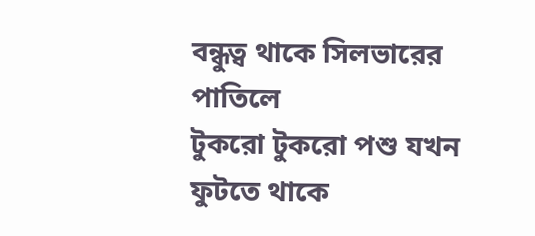বন্ধুত্ব থাকে সিলভারের পাতিলে
টুকরো টুকরো পশু যখন ফুটতে থাকে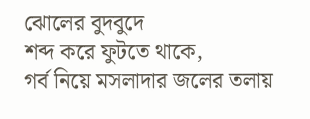ঝোলের বুদবুদে
শব্দ করে ফুটতে থাকে,
গর্ব নিয়ে মসলাদার জলের তলায়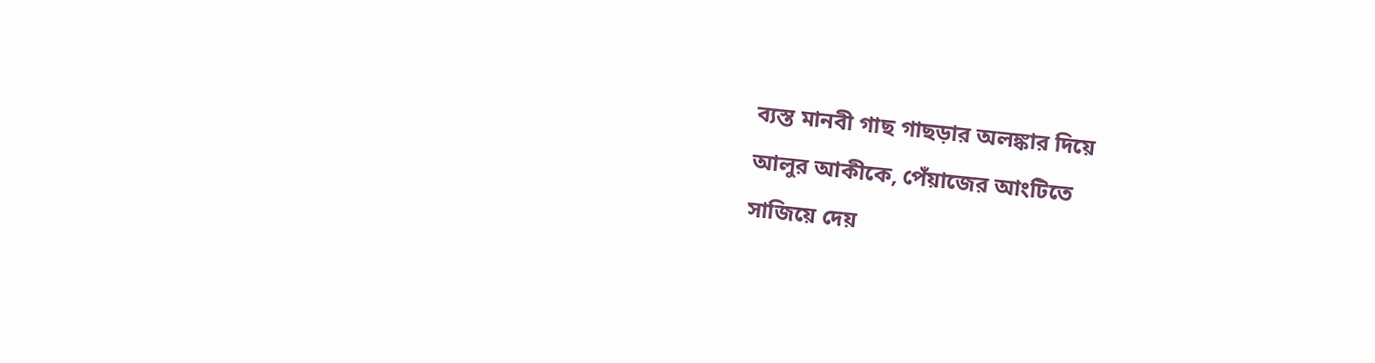ব্যস্ত মানবী গাছ গাছড়ার অলঙ্কার দিয়ে
আলুর আকীকে, পেঁয়াজের আংটিতে
সাজিয়ে দেয়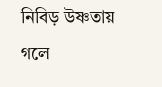নিবিড় উষ্ণতায়
গলে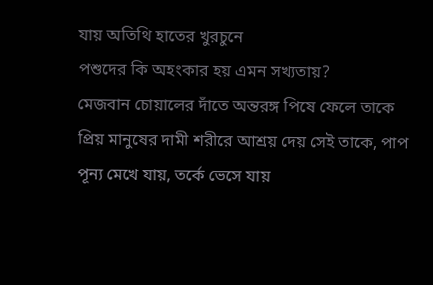যায় অতিথি হাতের খুরচুনে
পশুদের কি অহংকার হয় এমন সখ্যতায়?
মেজবান চোয়ালের দাঁতে অন্তরঙ্গ পিষে ফেলে তাকে
প্রিয় মানুষের দামী শরীরে আশ্রয় দেয় সেই তাকে, পাপ পূন্য মেখে যায়, তর্কে ভেসে যায়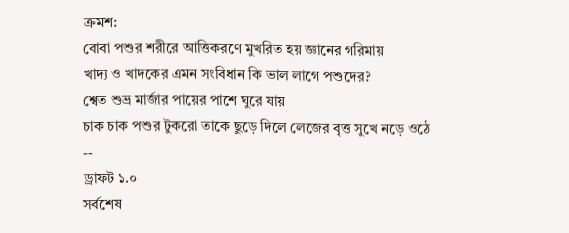ক্রমশ:
বোবা পশুর শরীরে আত্তিকরণে মুখরিত হয় জ্ঞানের গরিমায়
খাদ্য ও খাদকের এমন সংবিধান কি ভাল লাগে পশুদের?
শ্বেত শুভ্র মার্জার পায়ের পাশে ঘুরে যায়
চাক চাক পশুর টুকরো তাকে ছুড়ে দিলে লেজের বৃত্ত সুখে নড়ে ওঠে
--
ড্রাফট ১.০
সর্বশেষ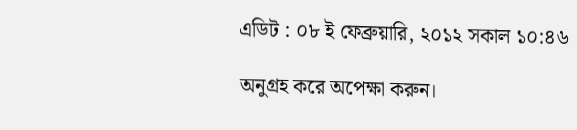এডিট : ০৮ ই ফেব্রুয়ারি, ২০১২ সকাল ১০:৪৬

অনুগ্রহ করে অপেক্ষা করুন।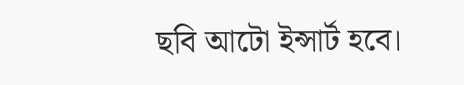ছবি আটো ইন্সার্ট হবে।